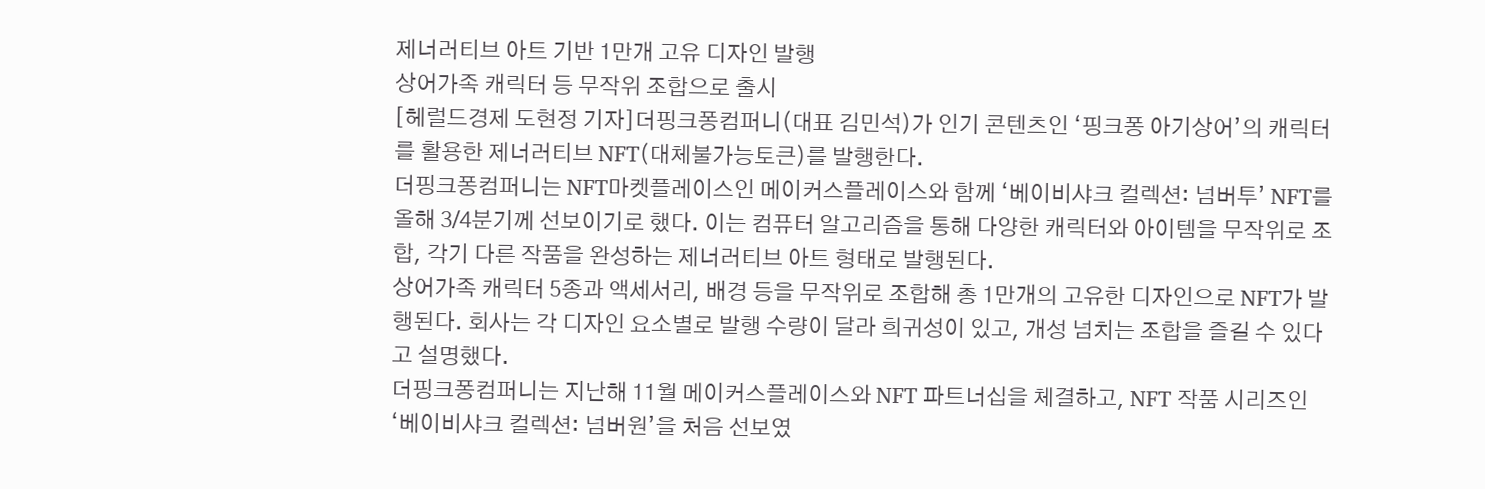제너러티브 아트 기반 1만개 고유 디자인 발행
상어가족 캐릭터 등 무작위 조합으로 출시
[헤럴드경제 도현정 기자]더핑크퐁컴퍼니(대표 김민석)가 인기 콘텐츠인 ‘핑크퐁 아기상어’의 캐릭터를 활용한 제너러티브 NFT(대체불가능토큰)를 발행한다.
더핑크퐁컴퍼니는 NFT마켓플레이스인 메이커스플레이스와 함께 ‘베이비샤크 컬렉션: 넘버투’ NFT를 올해 3/4분기께 선보이기로 했다. 이는 컴퓨터 알고리즘을 통해 다양한 캐릭터와 아이템을 무작위로 조합, 각기 다른 작품을 완성하는 제너러티브 아트 형태로 발행된다.
상어가족 캐릭터 5종과 액세서리, 배경 등을 무작위로 조합해 총 1만개의 고유한 디자인으로 NFT가 발행된다. 회사는 각 디자인 요소별로 발행 수량이 달라 희귀성이 있고, 개성 넘치는 조합을 즐길 수 있다고 설명했다.
더핑크퐁컴퍼니는 지난해 11월 메이커스플레이스와 NFT 파트너십을 체결하고, NFT 작품 시리즈인 ‘베이비샤크 컬렉션: 넘버원’을 처음 선보였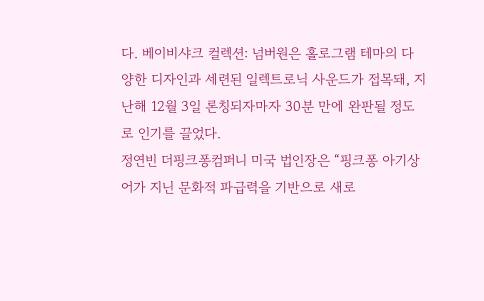다. 베이비샤크 컬렉션: 넘버원은 홀로그램 테마의 다양한 디자인과 세련된 일렉트로닉 사운드가 접목돼, 지난해 12월 3일 론칭되자마자 30분 만에 완판될 정도로 인기를 끌었다.
정연빈 더핑크퐁컴퍼니 미국 법인장은 “핑크퐁 아기상어가 지닌 문화적 파급력을 기반으로 새로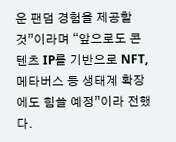운 팬덤 경험을 제공할 것”이라며 “앞으로도 콘텐츠 IP를 기반으로 NFT, 메타버스 등 생태계 확장에도 힘쓸 예정”이라 전했다.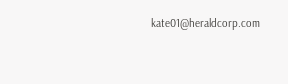kate01@heraldcorp.com